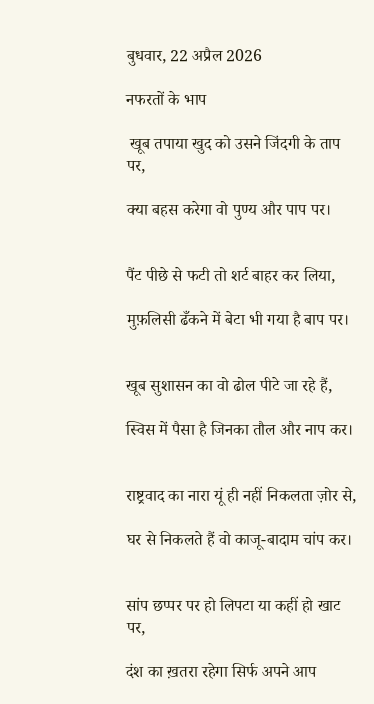बुधवार, 22 अप्रैल 2026

नफरतों के भाप

 खूब तपाया खुद को उसने जिंदगी के ताप पर,

क्या बहस करेगा वो पुण्य और पाप पर।


पैंट पीछे से फटी तो शर्ट बाहर कर लिया,

मुफ़लिसी ढँकने में बेटा भी गया है बाप पर।


खूब सुशासन का वो ढोल पीटे जा रहे हैं,

स्विस में पैसा है जिनका तौल और नाप कर।


राष्ट्रवाद का नारा यूं ही नहीं निकलता ज़ोर से,

घर से निकलते हैं वो काजू-बादाम चांप कर।


सांप छप्पर पर हो लिपटा या कहीं हो खाट पर,

दंश का ख़तरा रहेगा सिर्फ अपने आप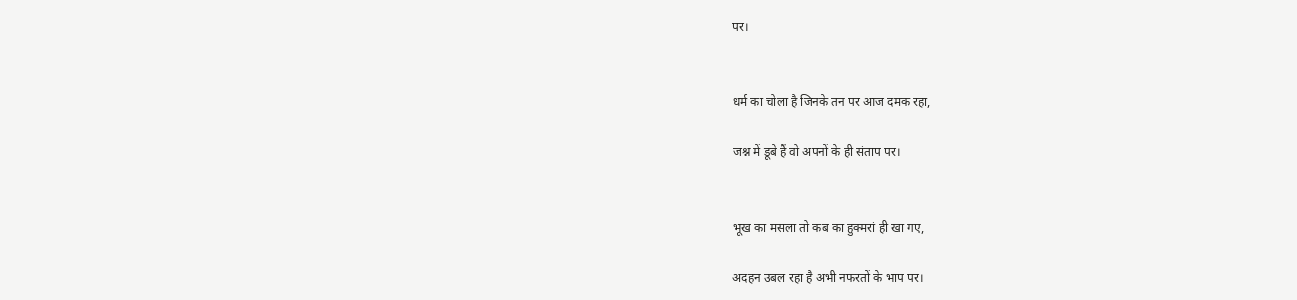पर।


धर्म का चोला है जिनके तन पर आज दमक रहा,

जश्न में डूबे हैं वो अपनों के ही संताप पर।


भूख का मसला तो कब का हुक्मरां ही खा गए,

अदहन उबल रहा है अभी नफरतों के भाप पर।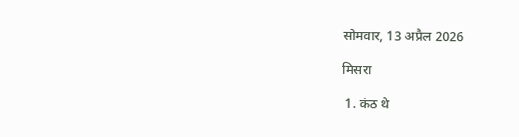सोमवार, 13 अप्रैल 2026

मिसरा

 1. कंठ थे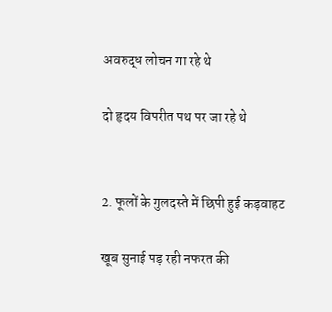अवरुद्ध लोचन गा रहे थे

दो हृदय विपरीत पथ पर जा रहे थे


2. फूलों के गुलदस्ते में छिपी हुई कड़वाहट

खूब सुनाई पड़ रही नफरत की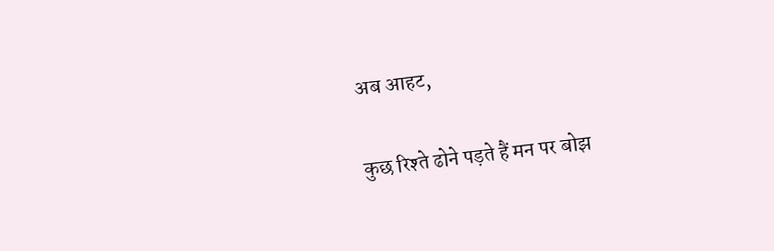अब आहट,

कुछ रिश्ते ढोने पड़ते हैं मन पर बोझ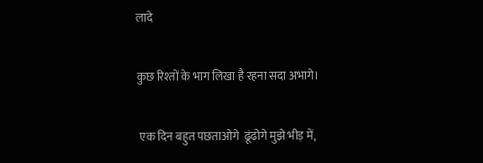लादे

कुछ रिश्तों के भाग लिखा है रहना सदा अभागे।

 एक दिन बहुत पछताओगे  ढूंढोगे मुझे भीड़ में,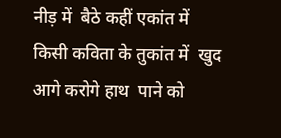नीड़ में  बैठे कहीं एकांत में  किसी कविता के तुकांत में  खुद आगे करोगे हाथ  पाने को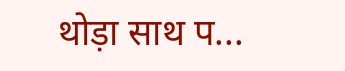थोड़ा साथ प...